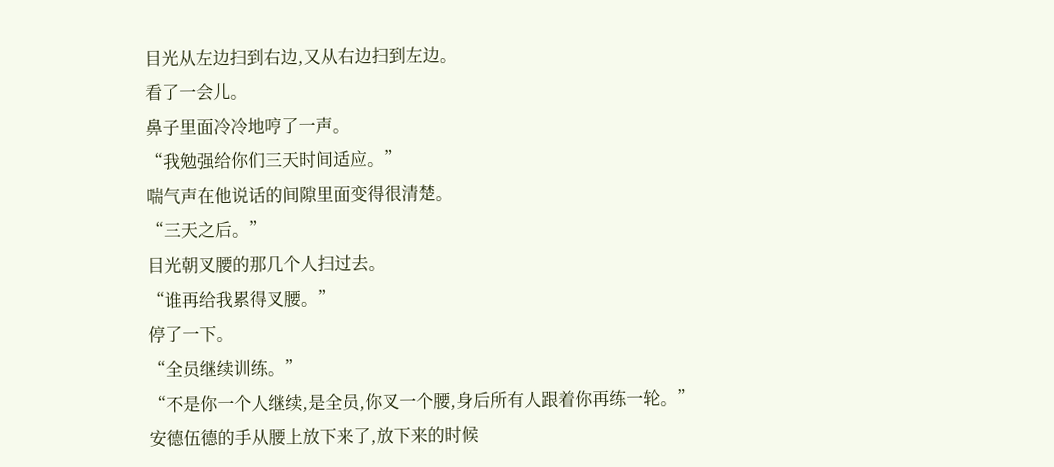目光从左边扫到右边,又从右边扫到左边。
看了一会儿。
鼻子里面冷冷地哼了一声。
“我勉强给你们三天时间适应。”
喘气声在他说话的间隙里面变得很清楚。
“三天之后。”
目光朝叉腰的那几个人扫过去。
“谁再给我累得叉腰。”
停了一下。
“全员继续训练。”
“不是你一个人继续,是全员,你叉一个腰,身后所有人跟着你再练一轮。”
安德伍德的手从腰上放下来了,放下来的时候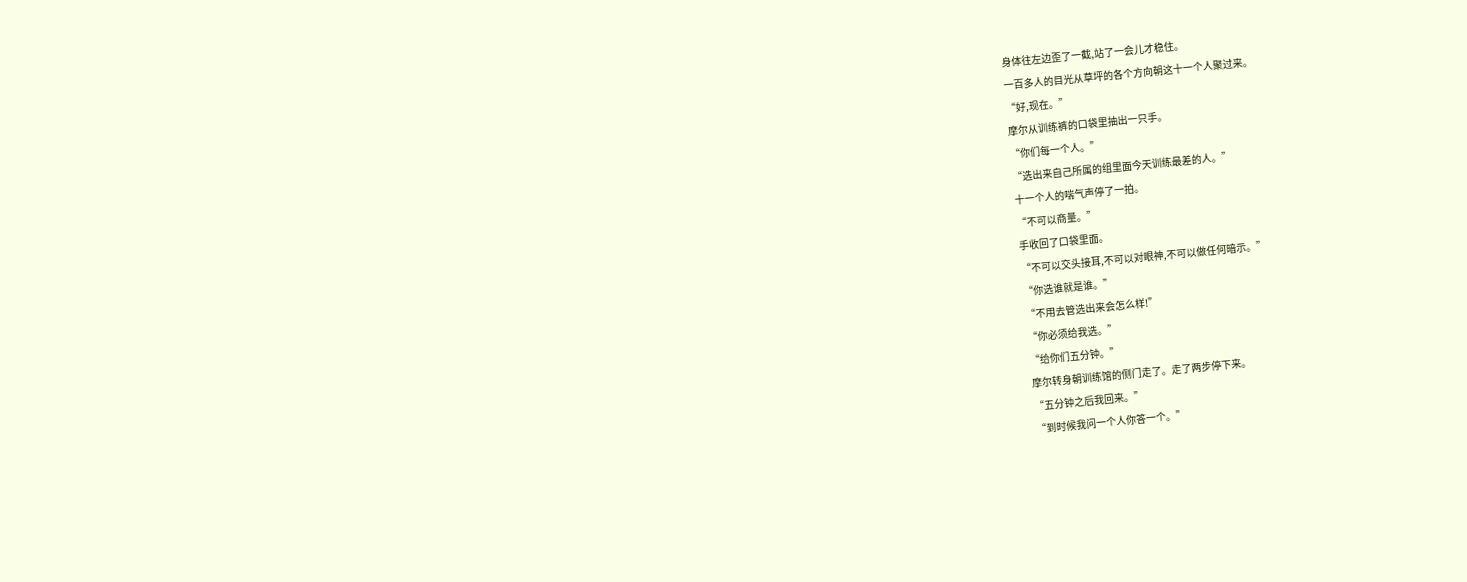身体往左边歪了一截,站了一会儿才稳住。
一百多人的目光从草坪的各个方向朝这十一个人聚过来。
“好,现在。”
摩尔从训练裤的口袋里抽出一只手。
“你们每一个人。”
“选出来自己所属的组里面今天训练最差的人。”
十一个人的喘气声停了一拍。
“不可以商量。”
手收回了口袋里面。
“不可以交头接耳,不可以对眼神,不可以做任何暗示。”
“你选谁就是谁。”
“不用去管选出来会怎么样!”
“你必须给我选。”
“给你们五分钟。”
摩尔转身朝训练馆的侧门走了。走了两步停下来。
“五分钟之后我回来。”
“到时候我问一个人你答一个。”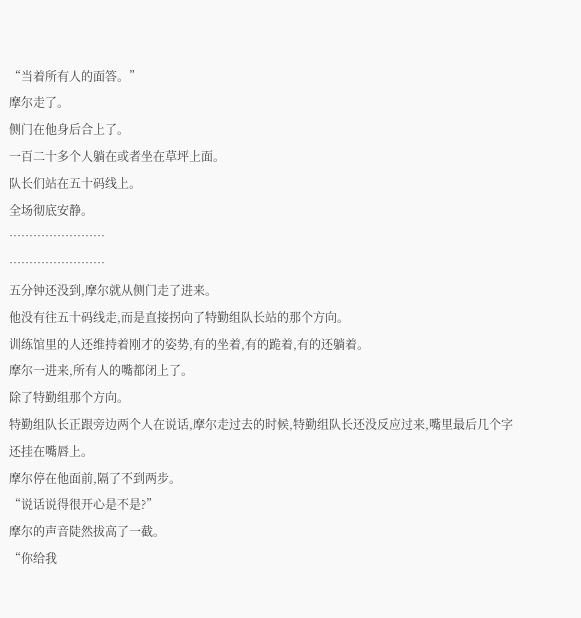“当着所有人的面答。”
摩尔走了。
侧门在他身后合上了。
一百二十多个人躺在或者坐在草坪上面。
队长们站在五十码线上。
全场彻底安静。
……………………
……………………
五分钟还没到,摩尔就从侧门走了进来。
他没有往五十码线走,而是直接拐向了特勤组队长站的那个方向。
训练馆里的人还维持着刚才的姿势,有的坐着,有的跪着,有的还躺着。
摩尔一进来,所有人的嘴都闭上了。
除了特勤组那个方向。
特勤组队长正跟旁边两个人在说话,摩尔走过去的时候,特勤组队长还没反应过来,嘴里最后几个字还挂在嘴唇上。
摩尔停在他面前,隔了不到两步。
“说话说得很开心是不是?”
摩尔的声音陡然拔高了一截。
“你给我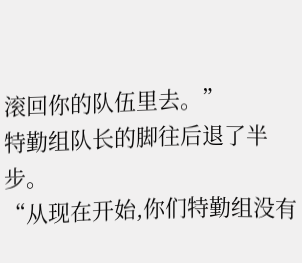滚回你的队伍里去。”
特勤组队长的脚往后退了半步。
“从现在开始,你们特勤组没有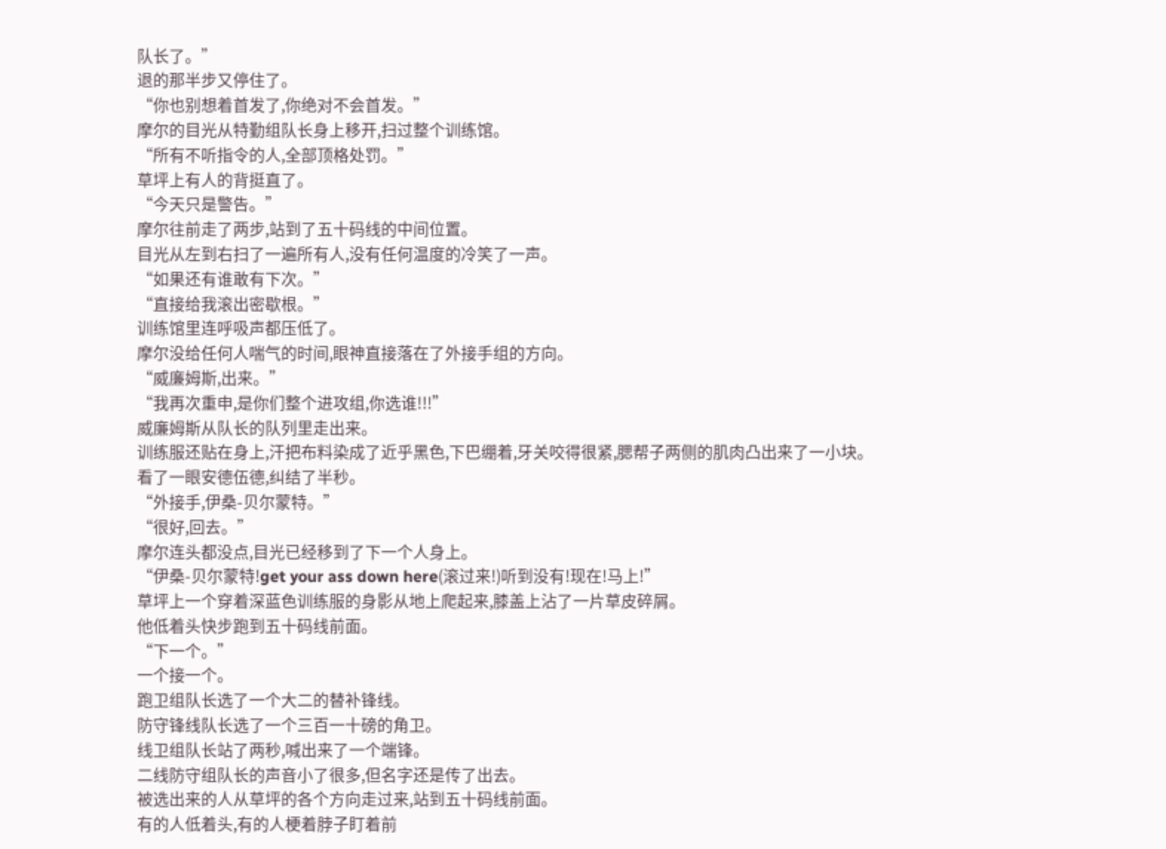队长了。”
退的那半步又停住了。
“你也别想着首发了,你绝对不会首发。”
摩尔的目光从特勤组队长身上移开,扫过整个训练馆。
“所有不听指令的人,全部顶格处罚。”
草坪上有人的背挺直了。
“今天只是警告。”
摩尔往前走了两步,站到了五十码线的中间位置。
目光从左到右扫了一遍所有人,没有任何温度的冷笑了一声。
“如果还有谁敢有下次。”
“直接给我滚出密歇根。”
训练馆里连呼吸声都压低了。
摩尔没给任何人喘气的时间,眼神直接落在了外接手组的方向。
“威廉姆斯,出来。”
“我再次重申,是你们整个进攻组,你选谁!!!”
威廉姆斯从队长的队列里走出来。
训练服还贴在身上,汗把布料染成了近乎黑色,下巴绷着,牙关咬得很紧,腮帮子两侧的肌肉凸出来了一小块。
看了一眼安德伍德,纠结了半秒。
“外接手,伊桑-贝尔蒙特。”
“很好,回去。”
摩尔连头都没点,目光已经移到了下一个人身上。
“伊桑-贝尔蒙特!get your ass down here(滚过来!)听到没有!现在!马上!”
草坪上一个穿着深蓝色训练服的身影从地上爬起来,膝盖上沾了一片草皮碎屑。
他低着头快步跑到五十码线前面。
“下一个。”
一个接一个。
跑卫组队长选了一个大二的替补锋线。
防守锋线队长选了一个三百一十磅的角卫。
线卫组队长站了两秒,喊出来了一个端锋。
二线防守组队长的声音小了很多,但名字还是传了出去。
被选出来的人从草坪的各个方向走过来,站到五十码线前面。
有的人低着头,有的人梗着脖子盯着前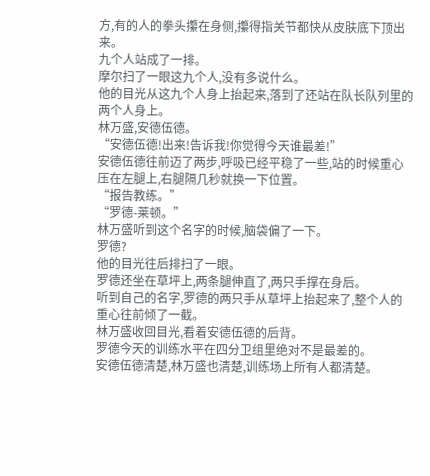方,有的人的拳头攥在身侧,攥得指关节都快从皮肤底下顶出来。
九个人站成了一排。
摩尔扫了一眼这九个人,没有多说什么。
他的目光从这九个人身上抬起来,落到了还站在队长队列里的两个人身上。
林万盛,安德伍德。
“安德伍德!出来!告诉我!你觉得今天谁最差!”
安德伍德往前迈了两步,呼吸已经平稳了一些,站的时候重心压在左腿上,右腿隔几秒就换一下位置。
“报告教练。”
“罗德-莱顿。”
林万盛听到这个名字的时候,脑袋偏了一下。
罗德?
他的目光往后排扫了一眼。
罗德还坐在草坪上,两条腿伸直了,两只手撑在身后。
听到自己的名字,罗德的两只手从草坪上抬起来了,整个人的重心往前倾了一截。
林万盛收回目光,看着安德伍德的后背。
罗德今天的训练水平在四分卫组里绝对不是最差的。
安德伍德清楚,林万盛也清楚,训练场上所有人都清楚。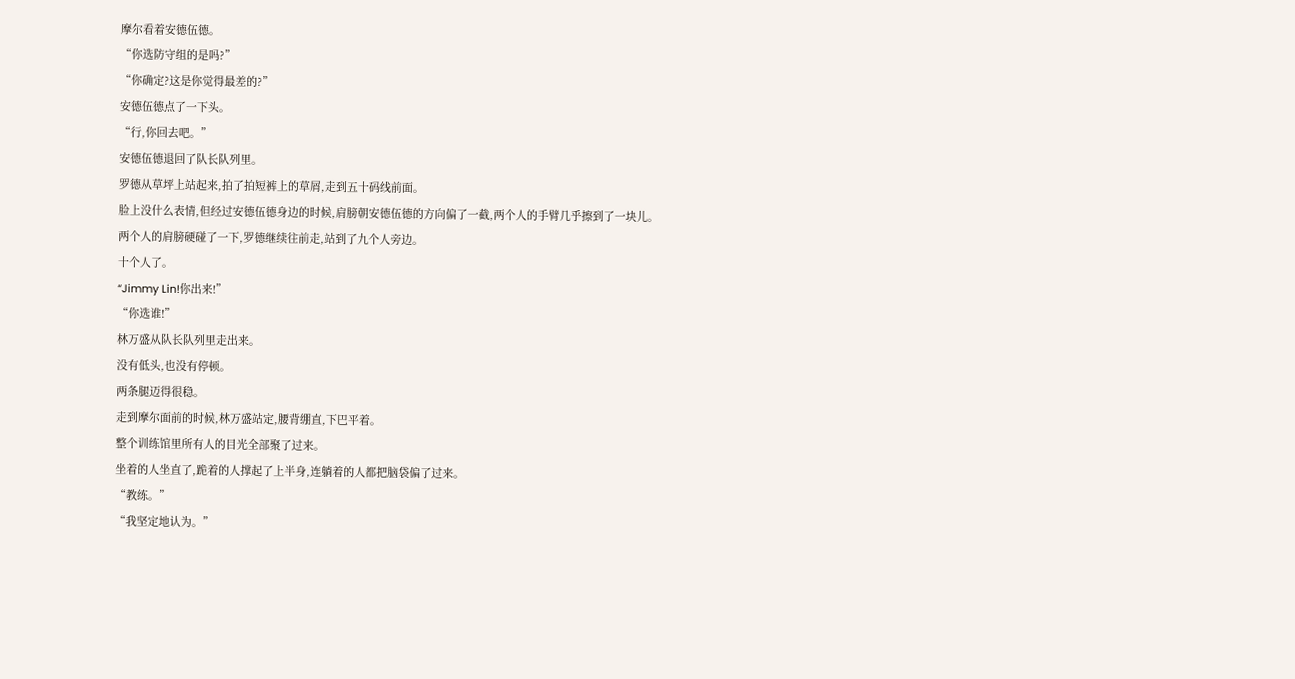摩尔看着安德伍德。
“你选防守组的是吗?”
“你确定?这是你觉得最差的?”
安德伍德点了一下头。
“行,你回去吧。”
安德伍德退回了队长队列里。
罗德从草坪上站起来,拍了拍短裤上的草屑,走到五十码线前面。
脸上没什么表情,但经过安德伍德身边的时候,肩膀朝安德伍德的方向偏了一截,两个人的手臂几乎擦到了一块儿。
两个人的肩膀硬碰了一下,罗德继续往前走,站到了九个人旁边。
十个人了。
“Jimmy Lin!你出来!”
“你选谁!”
林万盛从队长队列里走出来。
没有低头,也没有停顿。
两条腿迈得很稳。
走到摩尔面前的时候,林万盛站定,腰背绷直,下巴平着。
整个训练馆里所有人的目光全部聚了过来。
坐着的人坐直了,跪着的人撑起了上半身,连躺着的人都把脑袋偏了过来。
“教练。”
“我坚定地认为。”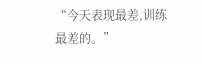“今天表现最差,训练最差的。”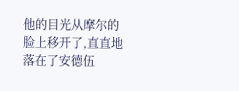他的目光从摩尔的脸上移开了,直直地落在了安德伍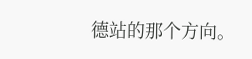德站的那个方向。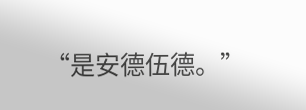“是安德伍德。”